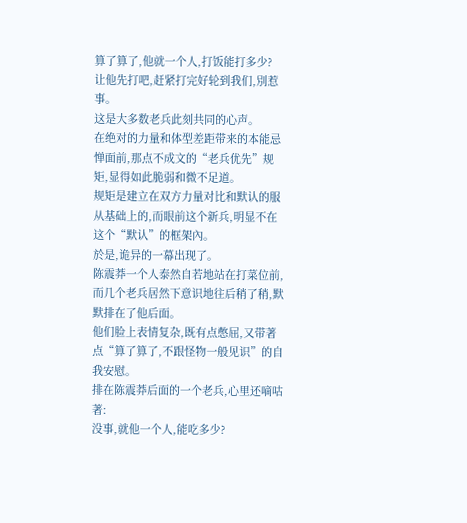算了算了,他就一个人,打饭能打多少?
让他先打吧,赶紧打完好轮到我们,別惹事。
这是大多数老兵此刻共同的心声。
在绝对的力量和体型差距带来的本能忌惮面前,那点不成文的“老兵优先”规矩,显得如此脆弱和微不足道。
规矩是建立在双方力量对比和默认的服从基础上的,而眼前这个新兵,明显不在这个“默认”的框架內。
於是,诡异的一幕出现了。
陈震莽一个人泰然自若地站在打菜位前,而几个老兵居然下意识地往后稍了稍,默默排在了他后面。
他们脸上表情复杂,既有点憋屈,又带著点“算了算了,不跟怪物一般见识”的自我安慰。
排在陈震莽后面的一个老兵,心里还嘀咕著:
没事,就他一个人,能吃多少?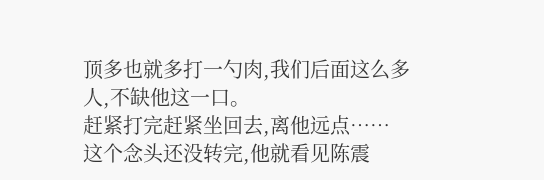顶多也就多打一勺肉,我们后面这么多人,不缺他这一口。
赶紧打完赶紧坐回去,离他远点……
这个念头还没转完,他就看见陈震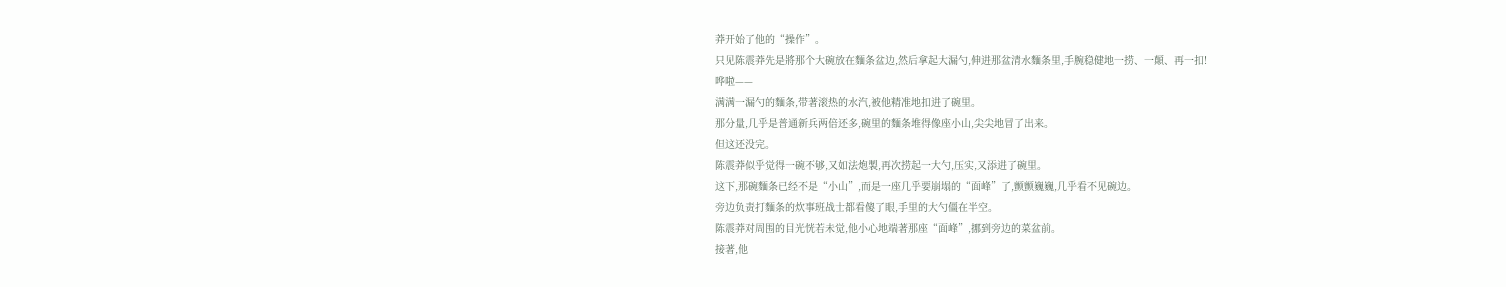莽开始了他的“操作”。
只见陈震莽先是將那个大碗放在麵条盆边,然后拿起大漏勺,伸进那盆清水麵条里,手腕稳健地一捞、一顛、再一扣!
哗啦——
满满一漏勺的麵条,带著滚热的水汽,被他精准地扣进了碗里。
那分量,几乎是普通新兵两倍还多,碗里的麵条堆得像座小山,尖尖地冒了出来。
但这还没完。
陈震莽似乎觉得一碗不够,又如法炮製,再次捞起一大勺,压实,又添进了碗里。
这下,那碗麵条已经不是“小山”,而是一座几乎要崩塌的“面峰”了,颤颤巍巍,几乎看不见碗边。
旁边负责打麵条的炊事班战士都看傻了眼,手里的大勺僵在半空。
陈震莽对周围的目光恍若未觉,他小心地端著那座“面峰”,挪到旁边的菜盆前。
接著,他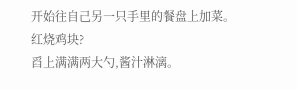开始往自己另一只手里的餐盘上加菜。
红烧鸡块?
舀上满满两大勺,酱汁淋漓。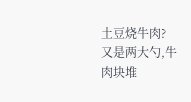土豆烧牛肉?
又是两大勺,牛肉块堆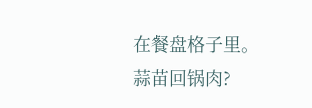在餐盘格子里。
蒜苗回锅肉?